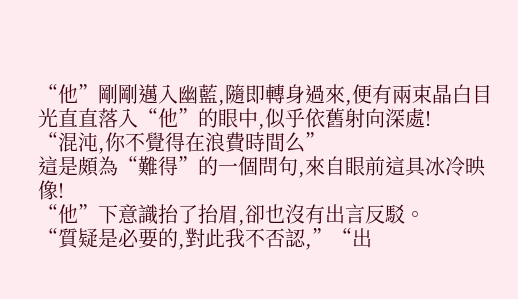“他”剛剛邁入幽藍,隨即轉身過來,便有兩束晶白目光直直落入“他”的眼中,似乎依舊射向深處!
“混沌,你不覺得在浪費時間么”
這是頗為“難得”的一個問句,來自眼前這具冰冷映像!
“他”下意識抬了抬眉,卻也沒有出言反駁。
“質疑是必要的,對此我不否認,”“出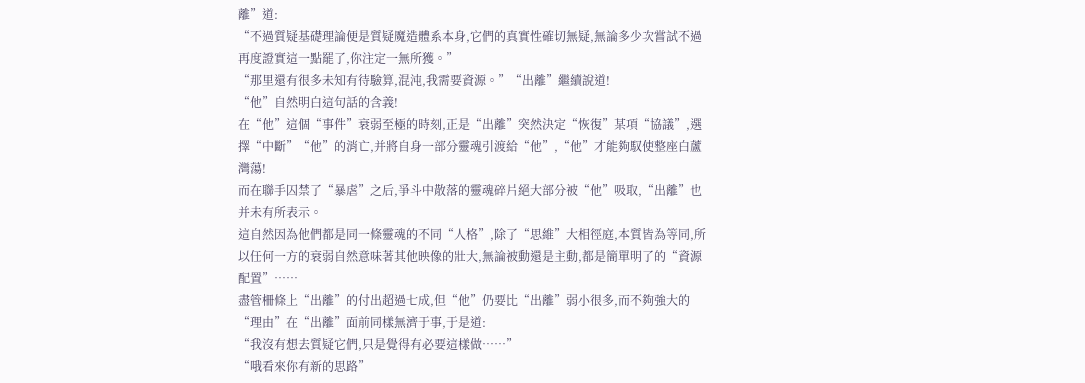離”道:
“不過質疑基礎理論便是質疑魔造體系本身,它們的真實性確切無疑,無論多少次嘗試不過再度證實這一點罷了,你注定一無所獲。”
“那里還有很多未知有待驗算,混沌,我需要資源。”“出離”繼續說道!
“他”自然明白這句話的含義!
在“他”這個“事件”衰弱至極的時刻,正是“出離”突然決定“恢復”某項“協議”,選擇“中斷”“他”的消亡,并將自身一部分靈魂引渡給“他”,“他”才能夠馭使整座白蘆灣蕩!
而在聯手囚禁了“暴虐”之后,爭斗中散落的靈魂碎片絕大部分被“他”吸取,“出離”也并未有所表示。
這自然因為他們都是同一條靈魂的不同“人格”,除了“思維”大相徑庭,本質皆為等同,所以任何一方的衰弱自然意味著其他映像的壯大,無論被動還是主動,都是簡單明了的“資源配置”……
盡管柵條上“出離”的付出超過七成,但“他”仍要比“出離”弱小很多,而不夠強大的“理由”在“出離”面前同樣無濟于事,于是道:
“我沒有想去質疑它們,只是覺得有必要這樣做……”
“哦看來你有新的思路”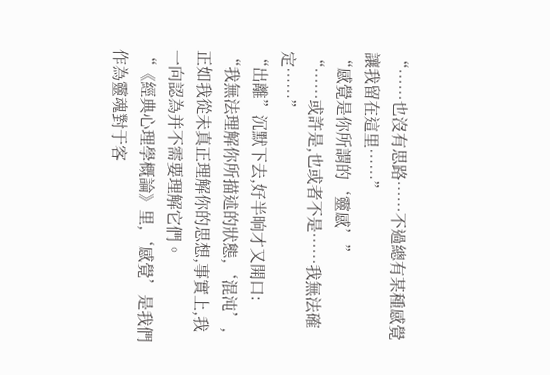“……也沒有思路……不過總有某種感覺讓我留在這里……”
“感覺是你所謂的‘靈感’”
“……或許是,也或者不是……我無法確定……”
“出離”沉默下去,好半晌才又開口:
“我無法理解你所描述的狀態,‘混沌’,正如我從未真正理解你的思想,事實上,我一向認為并不需要理解它們。
“《經典心理學概論》里,‘感覺’是我們作為靈魂對于客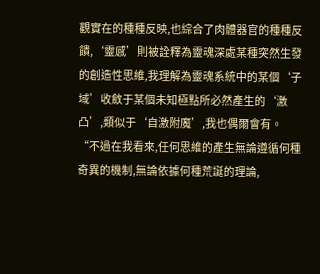觀實在的種種反映,也綜合了肉體器官的種種反饋,‘靈感’則被詮釋為靈魂深處某種突然生發的創造性思維,我理解為靈魂系統中的某個‘子域’收斂于某個未知極點所必然產生的‘激凸’,類似于‘自激附魔’,我也偶爾會有。
“不過在我看來,任何思維的產生無論遵循何種奇異的機制,無論依據何種荒誕的理論,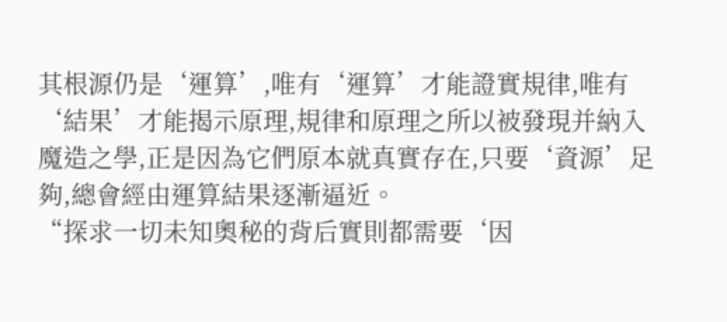其根源仍是‘運算’,唯有‘運算’才能證實規律,唯有‘結果’才能揭示原理,規律和原理之所以被發現并納入魔造之學,正是因為它們原本就真實存在,只要‘資源’足夠,總會經由運算結果逐漸逼近。
“探求一切未知奧秘的背后實則都需要‘因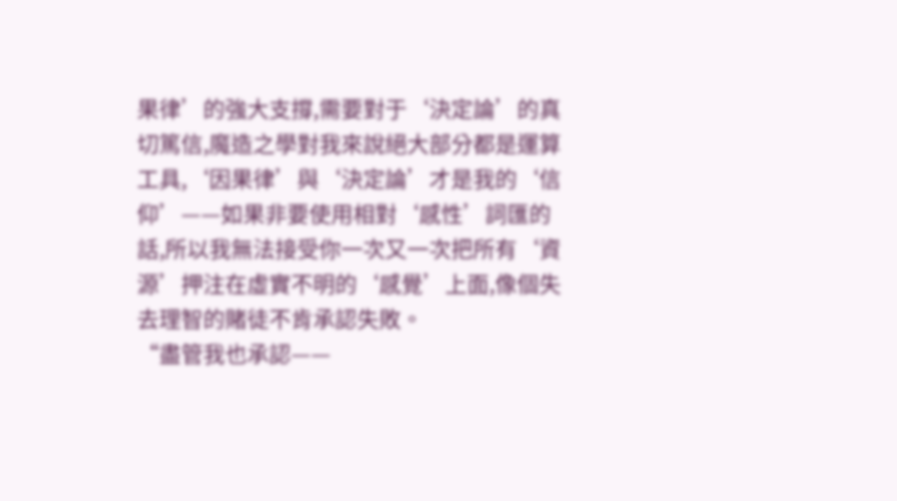果律’的強大支撐,需要對于‘決定論’的真切篤信,魔造之學對我來說絕大部分都是運算工具,‘因果律’與‘決定論’才是我的‘信仰’——如果非要使用相對‘感性’詞匯的話,所以我無法接受你一次又一次把所有‘資源’押注在虛實不明的‘感覺’上面,像個失去理智的賭徒不肯承認失敗。
“盡管我也承認——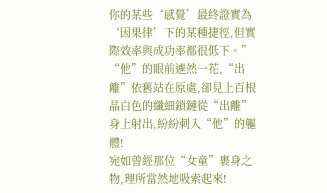你的某些‘感覺’最終證實為‘因果律’下的某種捷徑,但實際效率與成功率都很低下。”
“他”的眼前遽然一花,“出離”依舊站在原處,卻見上百根晶白色的纖細鎖鏈從“出離”身上射出,紛紛刺入“他”的軀體!
宛如曾經那位“女童”裹身之物,理所當然地吸索起來!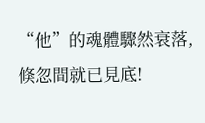“他”的魂體驟然衰落,倏忽間就已見底!